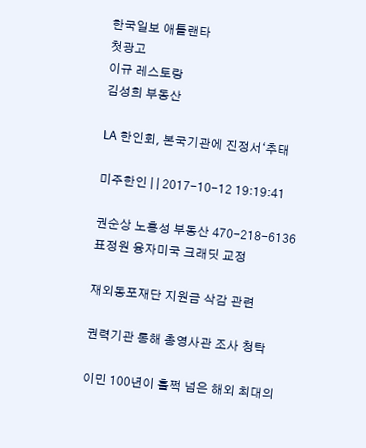한국일보 애틀랜타
첫광고
이규 레스토랑
김성희 부동산

LA 한인회, 본국기관에 진정서‘추태

미주한인 | | 2017-10-12 19:19:41

권순상 노흥성 부동산 470-218-6136표정원 융자미국 크래딧 교정

재외동포재단 지원금 삭감 관련

권력기관 통해 총영사관 조사 청탁

이민 100년이 훌쩍 넘은 해외 최대의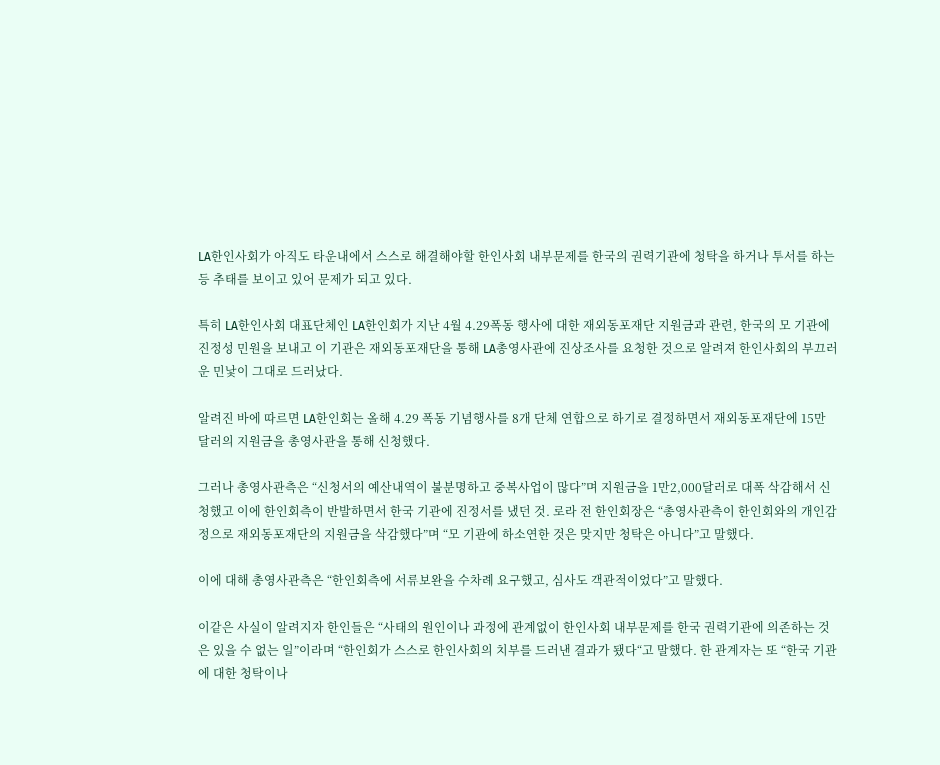LA한인사회가 아직도 타운내에서 스스로 해결해야할 한인사회 내부문제를 한국의 권력기관에 청탁을 하거나 투서를 하는 등 추태를 보이고 있어 문제가 되고 있다.

특히 LA한인사회 대표단체인 LA한인회가 지난 4월 4.29폭동 행사에 대한 재외동포재단 지원금과 관련, 한국의 모 기관에 진정성 민원을 보내고 이 기관은 재외동포재단을 통해 LA총영사관에 진상조사를 요청한 것으로 알려져 한인사회의 부끄러운 민낯이 그대로 드러났다.

알려진 바에 따르면 LA한인회는 올해 4.29 폭동 기념행사를 8개 단체 연합으로 하기로 결정하면서 재외동포재단에 15만 달러의 지원금을 총영사관을 통해 신청했다.

그러나 총영사관측은 “신청서의 예산내역이 불분명하고 중복사업이 많다”며 지원금을 1만2,000달러로 대폭 삭감해서 신청했고 이에 한인회측이 반발하면서 한국 기관에 진정서를 냈던 것. 로라 전 한인회장은 “총영사관측이 한인회와의 개인감정으로 재외동포재단의 지원금을 삭감했다”며 “모 기관에 하소연한 것은 맞지만 청탁은 아니다”고 말했다.

이에 대해 총영사관측은 “한인회측에 서류보완을 수차례 요구했고, 심사도 객관적이었다”고 말했다.

이같은 사실이 알려지자 한인들은 “사태의 원인이나 과정에 관계없이 한인사회 내부문제를 한국 권력기관에 의존하는 것은 있을 수 없는 일”이라며 “한인회가 스스로 한인사회의 치부를 드러낸 결과가 됐다“고 말했다. 한 관계자는 또 “한국 기관에 대한 청탁이나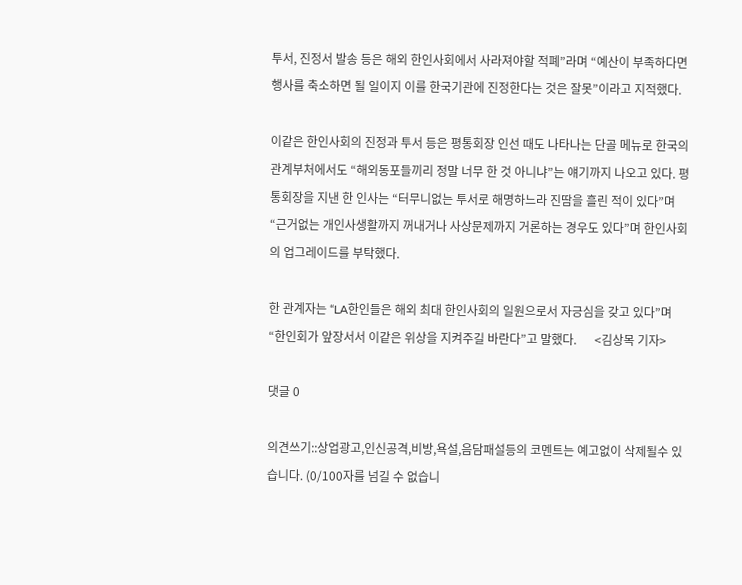투서, 진정서 발송 등은 해외 한인사회에서 사라져야할 적폐”라며 “예산이 부족하다면 행사를 축소하면 될 일이지 이를 한국기관에 진정한다는 것은 잘못”이라고 지적했다.

이같은 한인사회의 진정과 투서 등은 평통회장 인선 때도 나타나는 단골 메뉴로 한국의 관계부처에서도 “해외동포들끼리 정말 너무 한 것 아니냐”는 얘기까지 나오고 있다. 평통회장을 지낸 한 인사는 “터무니없는 투서로 해명하느라 진땀을 흘린 적이 있다”며 “근거없는 개인사생활까지 꺼내거나 사상문제까지 거론하는 경우도 있다”며 한인사회의 업그레이드를 부탁했다.

한 관계자는 “LA한인들은 해외 최대 한인사회의 일원으로서 자긍심을 갖고 있다”며 “한인회가 앞장서서 이같은 위상을 지켜주길 바란다”고 말했다.      <김상목 기자>

댓글 0

의견쓰기::상업광고,인신공격,비방,욕설,음담패설등의 코멘트는 예고없이 삭제될수 있습니다. (0/100자를 넘길 수 없습니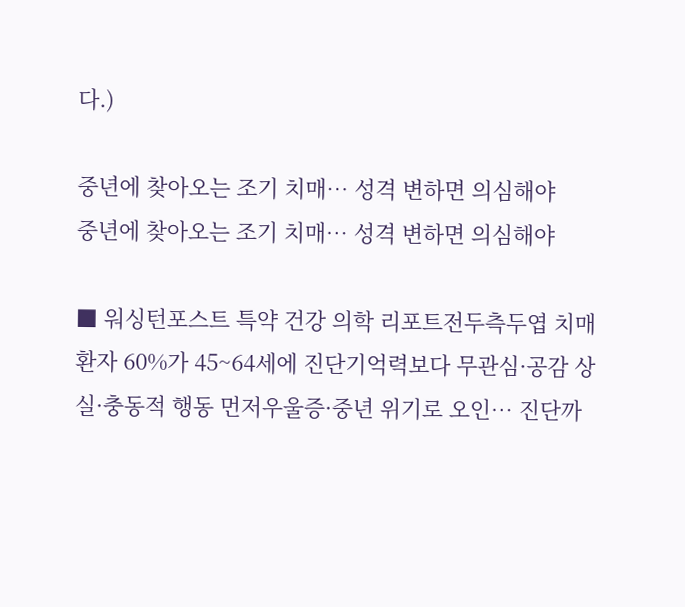다.)

중년에 찾아오는 조기 치매… 성격 변하면 의심해야
중년에 찾아오는 조기 치매… 성격 변하면 의심해야

■ 워싱턴포스트 특약 건강 의학 리포트전두측두엽 치매 환자 60%가 45~64세에 진단기억력보다 무관심·공감 상실·충동적 행동 먼저우울증·중년 위기로 오인… 진단까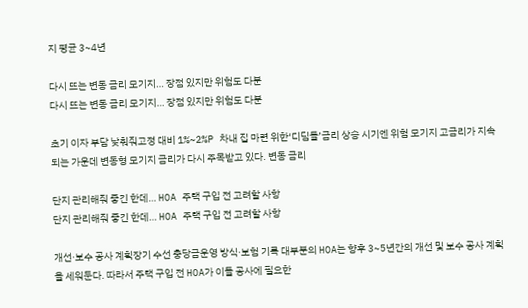지 평균 3~4년

다시 뜨는 변동 금리 모기지… 장점 있지만 위험도 다분
다시 뜨는 변동 금리 모기지… 장점 있지만 위험도 다분

초기 이자 부담 낮춰줘고정 대비 1%~2%P 차내 집 마련 위한‘디딤돌’금리 상승 시기엔 위험 모기지 고금리가 지속되는 가운데 변동형 모기지 금리가 다시 주목받고 있다. 변동 금리

단지 관리해줘 좋긴 한데… HOA 주택 구입 전 고려할 사항
단지 관리해줘 좋긴 한데… HOA 주택 구입 전 고려할 사항

개선·보수 공사 계획장기 수선 충당금운영 방식·보험 기록 대부분의 HOA는 향후 3~5년간의 개선 및 보수 공사 계획을 세워둔다. 따라서 주택 구입 전 HOA가 이들 공사에 필요한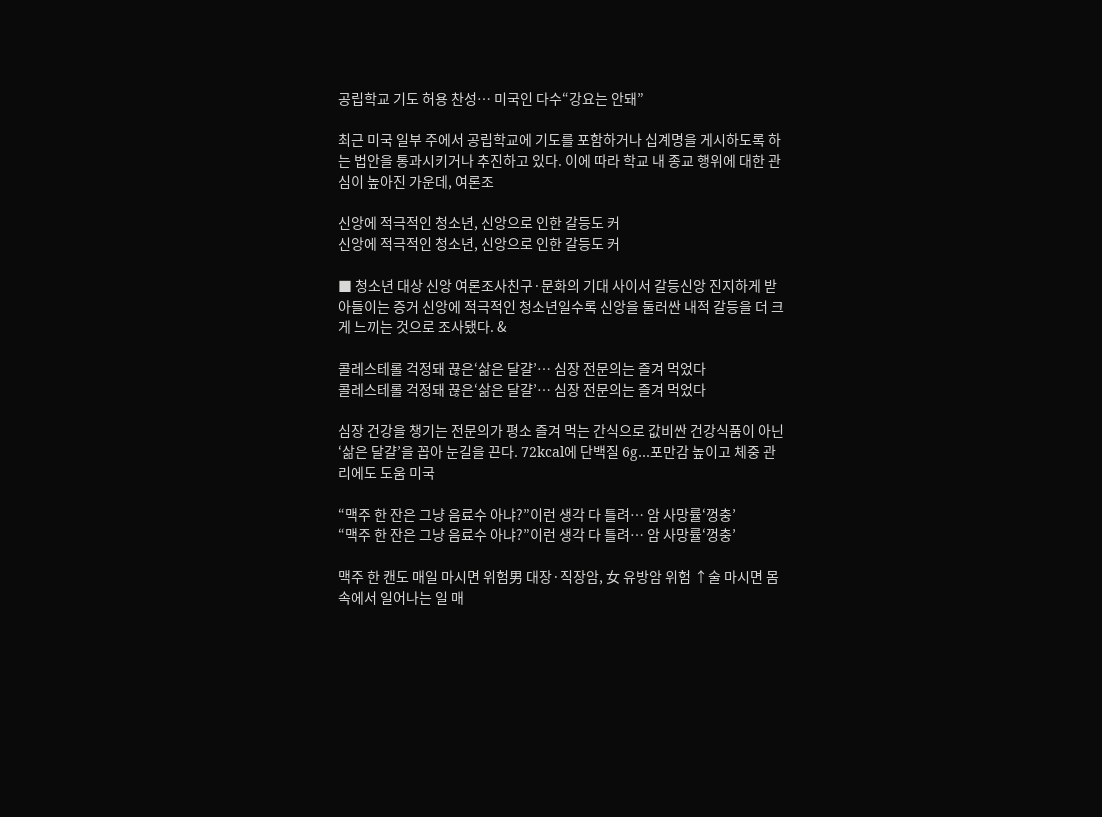공립학교 기도 허용 찬성… 미국인 다수“강요는 안돼”

최근 미국 일부 주에서 공립학교에 기도를 포함하거나 십계명을 게시하도록 하는 법안을 통과시키거나 추진하고 있다. 이에 따라 학교 내 종교 행위에 대한 관심이 높아진 가운데, 여론조

신앙에 적극적인 청소년, 신앙으로 인한 갈등도 커
신앙에 적극적인 청소년, 신앙으로 인한 갈등도 커

■ 청소년 대상 신앙 여론조사친구·문화의 기대 사이서 갈등신앙 진지하게 받아들이는 증거 신앙에 적극적인 청소년일수록 신앙을 둘러싼 내적 갈등을 더 크게 느끼는 것으로 조사됐다. &

콜레스테롤 걱정돼 끊은‘삶은 달걀’… 심장 전문의는 즐겨 먹었다
콜레스테롤 걱정돼 끊은‘삶은 달걀’… 심장 전문의는 즐겨 먹었다

심장 건강을 챙기는 전문의가 평소 즐겨 먹는 간식으로 값비싼 건강식품이 아닌 ‘삶은 달걀’을 꼽아 눈길을 끈다. 72kcal에 단백질 6g…포만감 높이고 체중 관리에도 도움 미국

“맥주 한 잔은 그냥 음료수 아냐?”이런 생각 다 틀려… 암 사망률‘껑충’
“맥주 한 잔은 그냥 음료수 아냐?”이런 생각 다 틀려… 암 사망률‘껑충’

맥주 한 캔도 매일 마시면 위험男 대장·직장암, 女 유방암 위험 ↑술 마시면 몸속에서 일어나는 일 매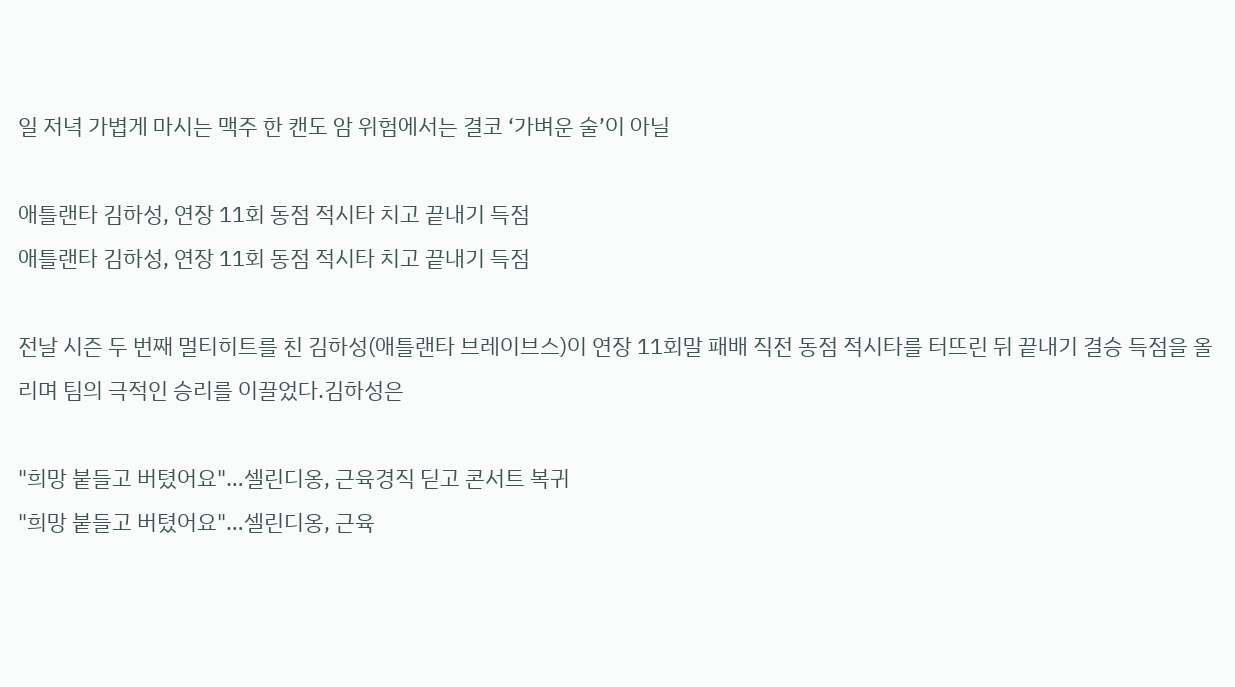일 저녁 가볍게 마시는 맥주 한 캔도 암 위험에서는 결코 ‘가벼운 술’이 아닐

애틀랜타 김하성, 연장 11회 동점 적시타 치고 끝내기 득점
애틀랜타 김하성, 연장 11회 동점 적시타 치고 끝내기 득점

전날 시즌 두 번째 멀티히트를 친 김하성(애틀랜타 브레이브스)이 연장 11회말 패배 직전 동점 적시타를 터뜨린 뒤 끝내기 결승 득점을 올리며 팀의 극적인 승리를 이끌었다.김하성은

"희망 붙들고 버텼어요"…셀린디옹, 근육경직 딛고 콘서트 복귀
"희망 붙들고 버텼어요"…셀린디옹, 근육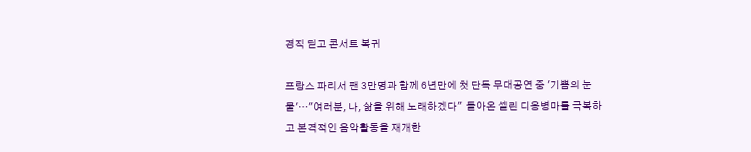경직 딛고 콘서트 복귀

프랑스 파리서 팬 3만명과 함께 6년만에 첫 단독 무대공연 중 '기쁨의 눈물'…"여러분, 나, 삶을 위해 노래하겠다"  돌아온 셀린 디옹병마를 극복하고 본격적인 음악활동을 재개한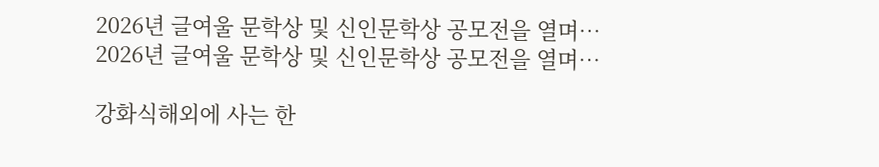2026년 글여울 문학상 및 신인문학상 공모전을 열며…
2026년 글여울 문학상 및 신인문학상 공모전을 열며…

강화식해외에 사는 한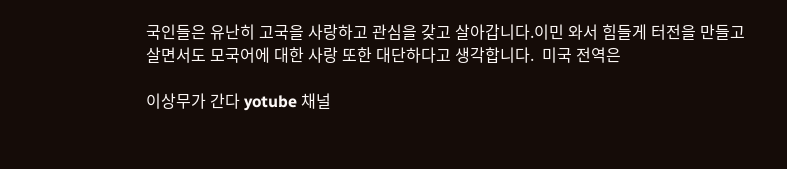국인들은 유난히 고국을 사랑하고 관심을 갖고 살아갑니다.이민 와서 힘들게 터전을 만들고 살면서도 모국어에 대한 사랑 또한 대단하다고 생각합니다.  미국 전역은

이상무가 간다 yotube 채널